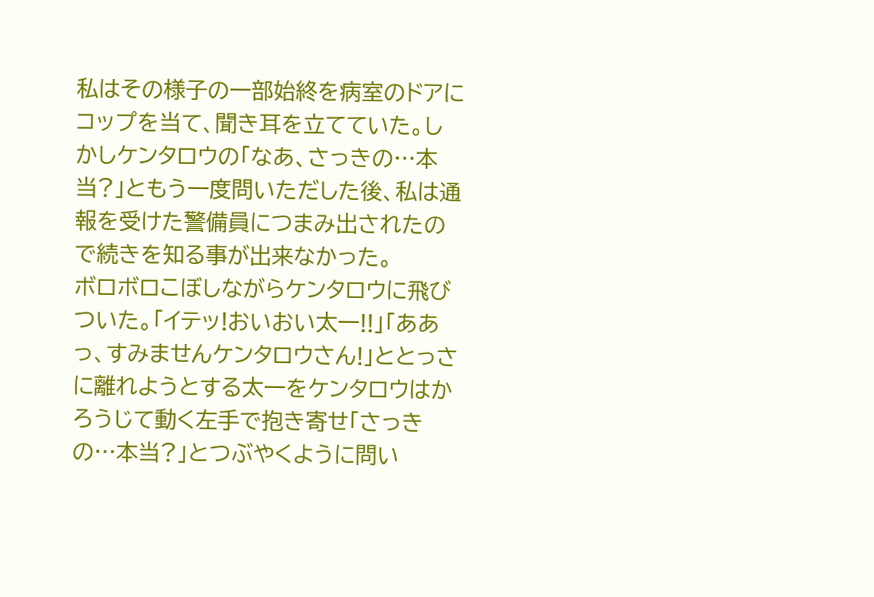私はその様子の一部始終を病室のドアにコップを当て、聞き耳を立てていた。しかしケンタロウの「なあ、さっきの…本当?」ともう一度問いただした後、私は通報を受けた警備員につまみ出されたので続きを知る事が出来なかった。
ボロボロこぼしながらケンタロウに飛びついた。「イテッ!おいおい太一!!」「ああっ、すみませんケンタロウさん!」ととっさに離れようとする太一をケンタロウはかろうじて動く左手で抱き寄せ「さっきの…本当?」とつぶやくように問い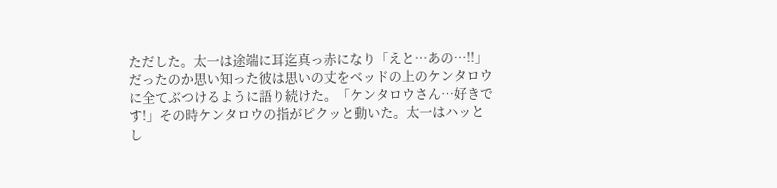ただした。太一は途端に耳迄真っ赤になり「えと…あの…!!」
だったのか思い知った彼は思いの丈をベッドの上のケンタロウに全てぶつけるように語り続けた。「ケンタロウさん…好きです!」その時ケンタロウの指がピクッと動いた。太一はハッとし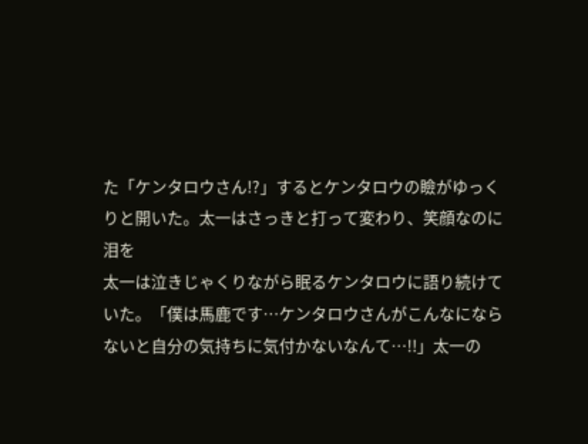た「ケンタロウさん!?」するとケンタロウの瞼がゆっくりと開いた。太一はさっきと打って変わり、笑顔なのに泪を
太一は泣きじゃくりながら眠るケンタロウに語り続けていた。「僕は馬鹿です…ケンタロウさんがこんなにならないと自分の気持ちに気付かないなんて…!!」太一の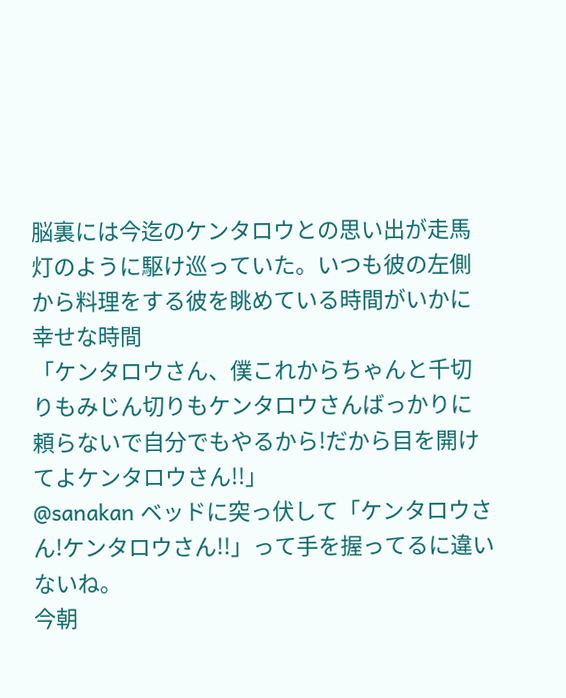脳裏には今迄のケンタロウとの思い出が走馬灯のように駆け巡っていた。いつも彼の左側から料理をする彼を眺めている時間がいかに幸せな時間
「ケンタロウさん、僕これからちゃんと千切りもみじん切りもケンタロウさんばっかりに頼らないで自分でもやるから!だから目を開けてよケンタロウさん!!」
@sanakan ベッドに突っ伏して「ケンタロウさん!ケンタロウさん!!」って手を握ってるに違いないね。
今朝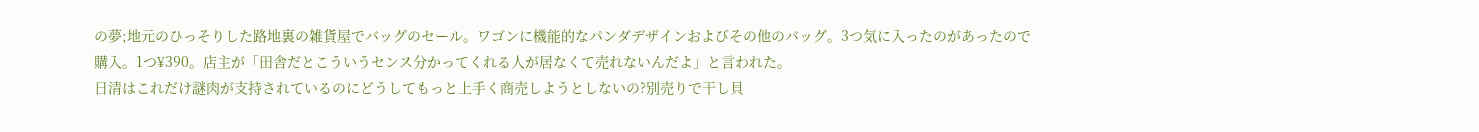の夢;地元のひっそりした路地裏の雑貨屋でバッグのセール。ワゴンに機能的なパンダデザインおよびその他のバッグ。3つ気に入ったのがあったので購入。1つ¥390。店主が「田舎だとこういうセンス分かってくれる人が居なくて売れないんだよ」と言われた。
日清はこれだけ謎肉が支持されているのにどうしてもっと上手く商売しようとしないの?別売りで干し貝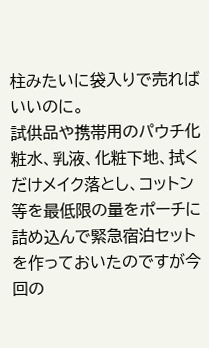柱みたいに袋入りで売ればいいのに。
試供品や携帯用のパウチ化粧水、乳液、化粧下地、拭くだけメイク落とし、コットン等を最低限の量をポーチに詰め込んで緊急宿泊セットを作っておいたのですが今回の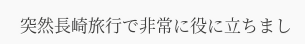突然長崎旅行で非常に役に立ちまし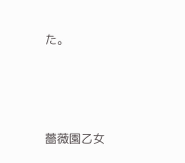た。



薔薇園乙女